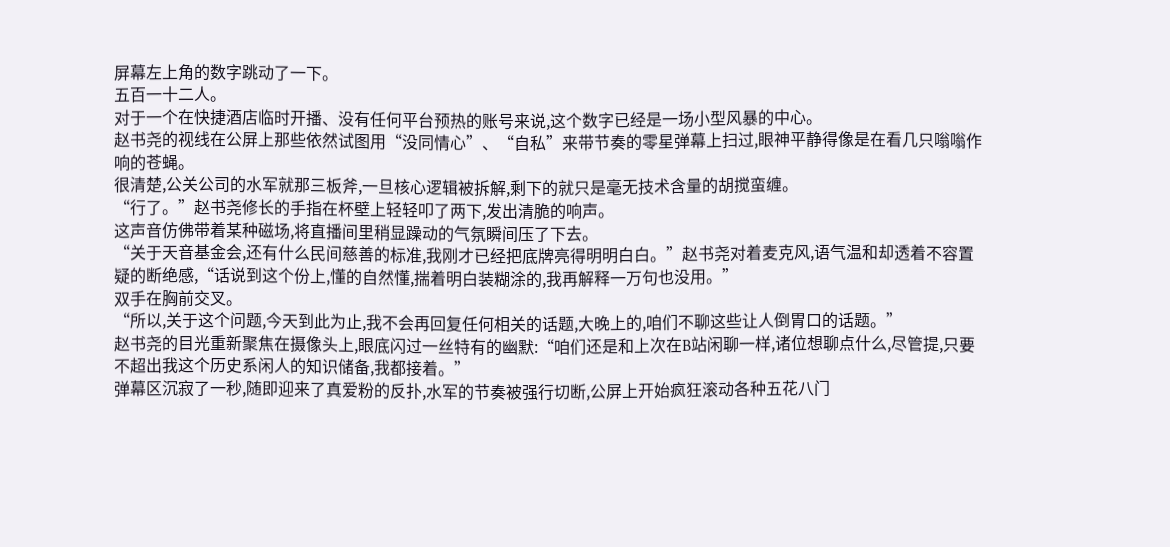屏幕左上角的数字跳动了一下。
五百一十二人。
对于一个在快捷酒店临时开播、没有任何平台预热的账号来说,这个数字已经是一场小型风暴的中心。
赵书尧的视线在公屏上那些依然试图用“没同情心”、“自私”来带节奏的零星弹幕上扫过,眼神平静得像是在看几只嗡嗡作响的苍蝇。
很清楚,公关公司的水军就那三板斧,一旦核心逻辑被拆解,剩下的就只是毫无技术含量的胡搅蛮缠。
“行了。”赵书尧修长的手指在杯壁上轻轻叩了两下,发出清脆的响声。
这声音仿佛带着某种磁场,将直播间里稍显躁动的气氛瞬间压了下去。
“关于天音基金会,还有什么民间慈善的标准,我刚才已经把底牌亮得明明白白。”赵书尧对着麦克风,语气温和却透着不容置疑的断绝感,“话说到这个份上,懂的自然懂,揣着明白装糊涂的,我再解释一万句也没用。”
双手在胸前交叉。
“所以,关于这个问题,今天到此为止,我不会再回复任何相关的话题,大晚上的,咱们不聊这些让人倒胃口的话题。”
赵书尧的目光重新聚焦在摄像头上,眼底闪过一丝特有的幽默:“咱们还是和上次在B站闲聊一样,诸位想聊点什么,尽管提,只要不超出我这个历史系闲人的知识储备,我都接着。”
弹幕区沉寂了一秒,随即迎来了真爱粉的反扑,水军的节奏被强行切断,公屏上开始疯狂滚动各种五花八门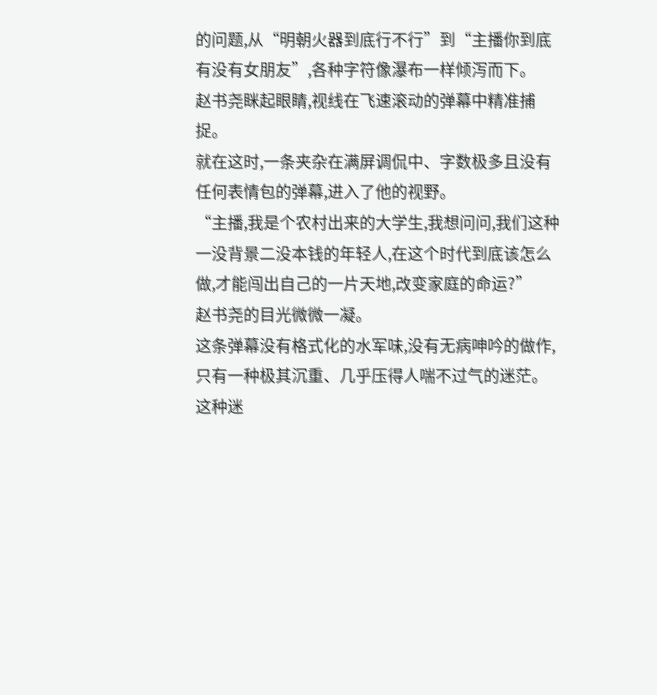的问题,从“明朝火器到底行不行”到“主播你到底有没有女朋友”,各种字符像瀑布一样倾泻而下。
赵书尧眯起眼睛,视线在飞速滚动的弹幕中精准捕捉。
就在这时,一条夹杂在满屏调侃中、字数极多且没有任何表情包的弹幕,进入了他的视野。
“主播,我是个农村出来的大学生,我想问问,我们这种一没背景二没本钱的年轻人,在这个时代到底该怎么做,才能闯出自己的一片天地,改变家庭的命运?”
赵书尧的目光微微一凝。
这条弹幕没有格式化的水军味,没有无病呻吟的做作,只有一种极其沉重、几乎压得人喘不过气的迷茫。
这种迷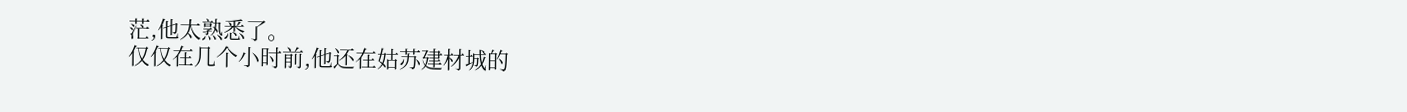茫,他太熟悉了。
仅仅在几个小时前,他还在姑苏建材城的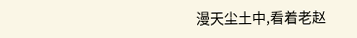漫天尘土中,看着老赵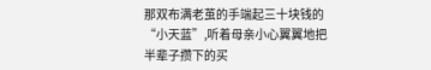那双布满老茧的手端起三十块钱的“小天蓝”,听着母亲小心翼翼地把半辈子攒下的买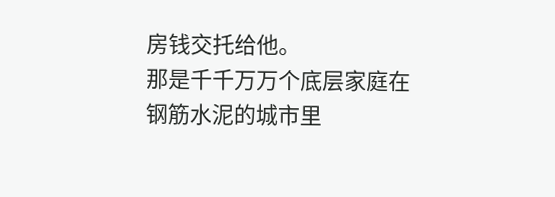房钱交托给他。
那是千千万万个底层家庭在钢筋水泥的城市里